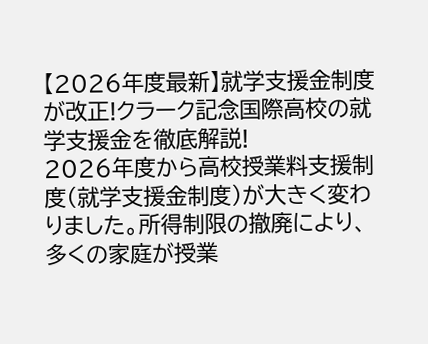【2026年度最新】就学支援金制度が改正!クラーク記念国際高校の就学支援金を徹底解説!
2026年度から高校授業料支援制度(就学支援金制度)が大きく変わりました。所得制限の撤廃により、多くの家庭が授業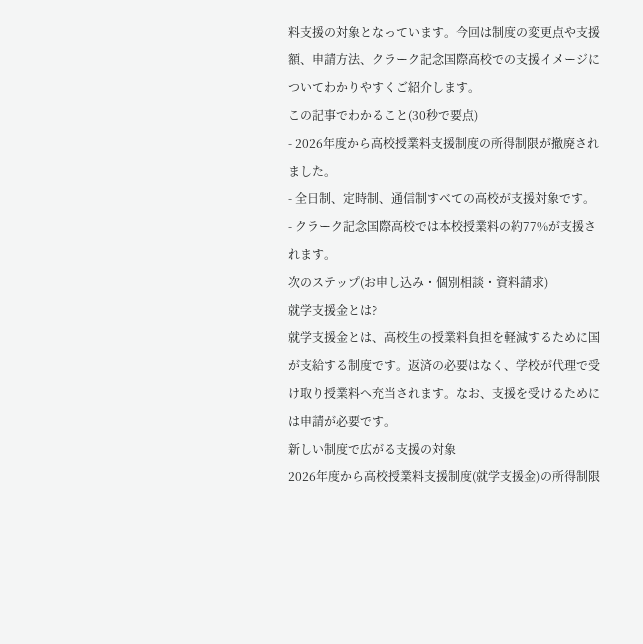料支援の対象となっています。今回は制度の変更点や支援額、申請方法、クラーク記念国際高校での支援イメージについてわかりやすくご紹介します。
この記事でわかること(30秒で要点)
- 2026年度から高校授業料支援制度の所得制限が撤廃されました。
- 全日制、定時制、通信制すべての高校が支援対象です。
- クラーク記念国際高校では本校授業料の約77%が支援されます。
次のステップ(お申し込み・個別相談・資料請求)
就学支援金とは?
就学支援金とは、高校生の授業料負担を軽減するために国が支給する制度です。返済の必要はなく、学校が代理で受け取り授業料へ充当されます。なお、支援を受けるためには申請が必要です。
新しい制度で広がる支援の対象
2026年度から高校授業料支援制度(就学支援金)の所得制限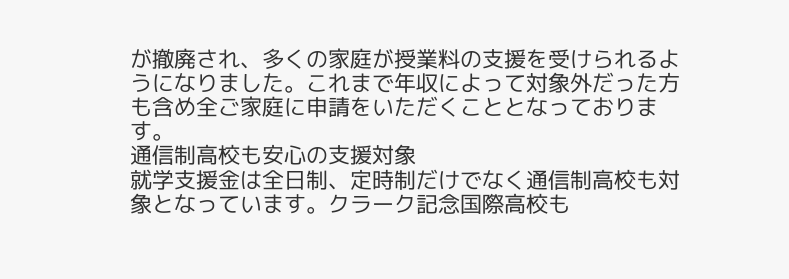が撤廃され、多くの家庭が授業料の支援を受けられるようになりました。これまで年収によって対象外だった方も含め全ご家庭に申請をいただくこととなっております。
通信制高校も安心の支援対象
就学支援金は全日制、定時制だけでなく通信制高校も対象となっています。クラーク記念国際高校も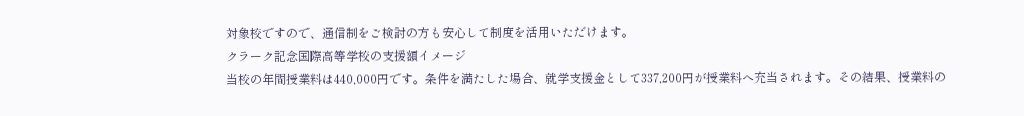対象校ですので、通信制をご検討の方も安心して制度を活用いただけます。
クラーク記念国際高等学校の支援額イメージ
当校の年間授業料は440,000円です。条件を満たした場合、就学支援金として337,200円が授業料へ充当されます。その結果、授業料の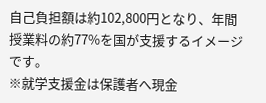自己負担額は約102,800円となり、年間授業料の約77%を国が支援するイメージです。
※就学支援金は保護者へ現金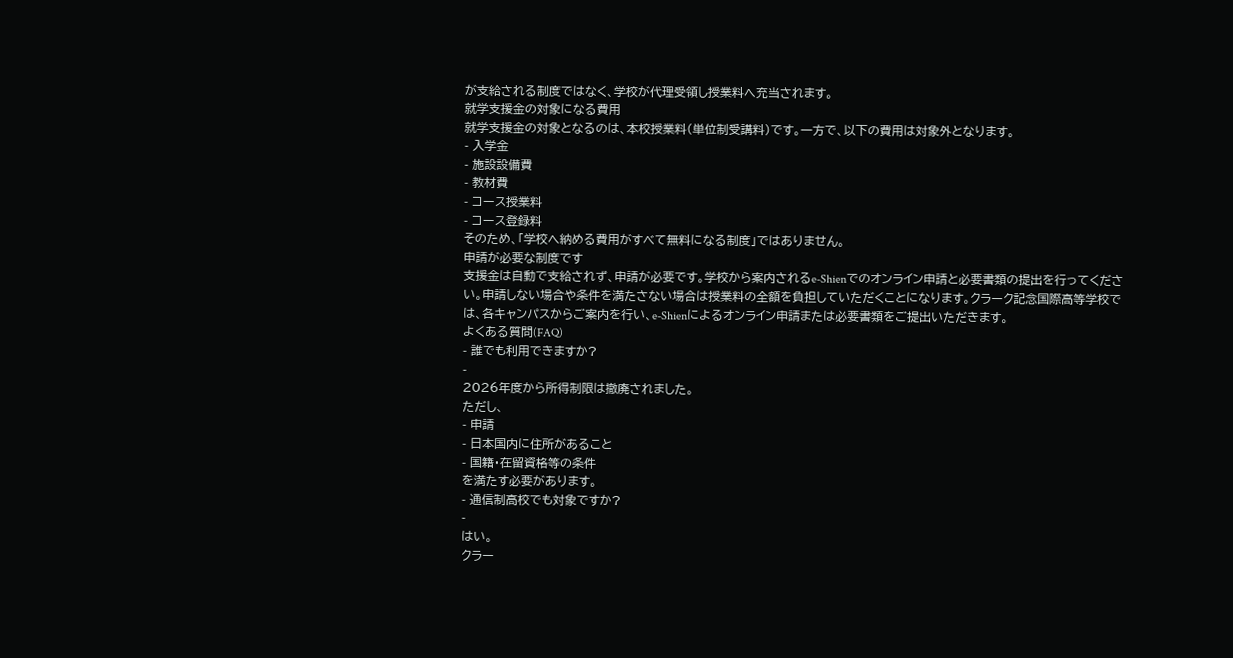が支給される制度ではなく、学校が代理受領し授業料へ充当されます。
就学支援金の対象になる費用
就学支援金の対象となるのは、本校授業料(単位制受講料)です。一方で、以下の費用は対象外となります。
- 入学金
- 施設設備費
- 教材費
- コース授業料
- コース登録料
そのため、「学校へ納める費用がすべて無料になる制度」ではありません。
申請が必要な制度です
支援金は自動で支給されず、申請が必要です。学校から案内されるe-Shienでのオンライン申請と必要書類の提出を行ってください。申請しない場合や条件を満たさない場合は授業料の全額を負担していただくことになります。クラーク記念国際高等学校では、各キャンパスからご案内を行い、e-Shienによるオンライン申請または必要書類をご提出いただきます。
よくある質問(FAQ)
- 誰でも利用できますか?
-
2026年度から所得制限は撤廃されました。
ただし、
- 申請
- 日本国内に住所があること
- 国籍・在留資格等の条件
を満たす必要があります。
- 通信制高校でも対象ですか?
-
はい。
クラー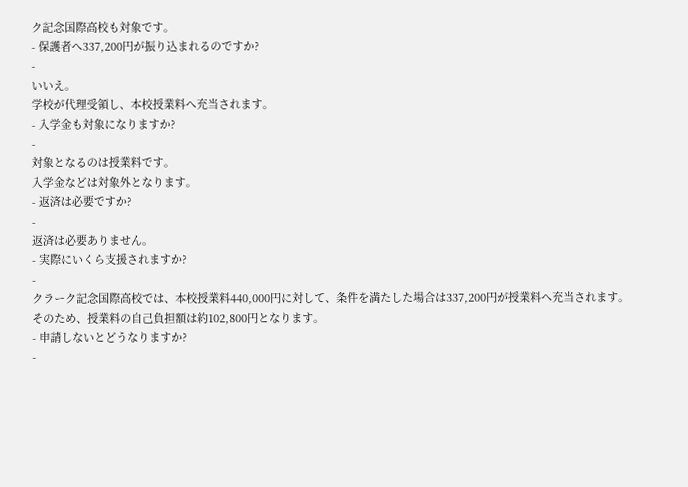ク記念国際高校も対象です。
- 保護者へ337,200円が振り込まれるのですか?
-
いいえ。
学校が代理受領し、本校授業料へ充当されます。
- 入学金も対象になりますか?
-
対象となるのは授業料です。
入学金などは対象外となります。
- 返済は必要ですか?
-
返済は必要ありません。
- 実際にいくら支援されますか?
-
クラーク記念国際高校では、本校授業料440,000円に対して、条件を満たした場合は337,200円が授業料へ充当されます。
そのため、授業料の自己負担額は約102,800円となります。
- 申請しないとどうなりますか?
-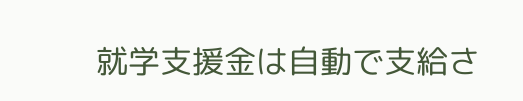就学支援金は自動で支給さ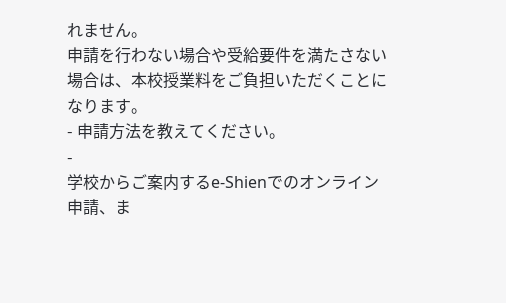れません。
申請を行わない場合や受給要件を満たさない場合は、本校授業料をご負担いただくことになります。
- 申請方法を教えてください。
-
学校からご案内するe-Shienでのオンライン申請、ま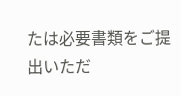たは必要書類をご提出いただ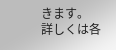きます。
詳しくは各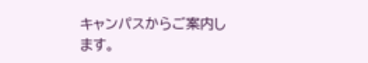キャンパスからご案内します。